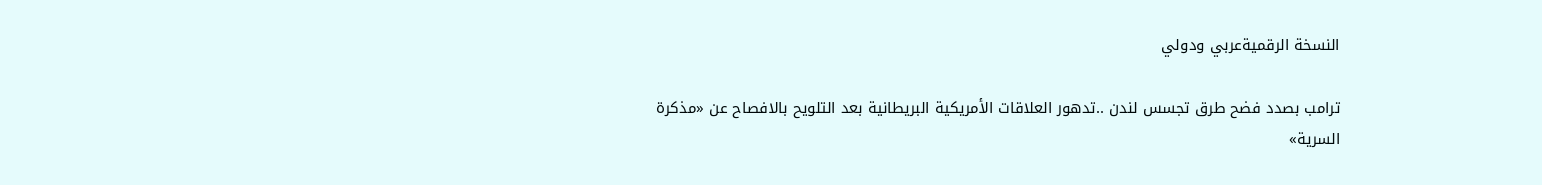النسخة الرقميةعربي ودولي

ترامب بصدد فضح طرق تجسس لندن ..تدهور العلاقات الأمريكية البريطانية بعد التلويح بالافصاح عن «مذكرة السرية»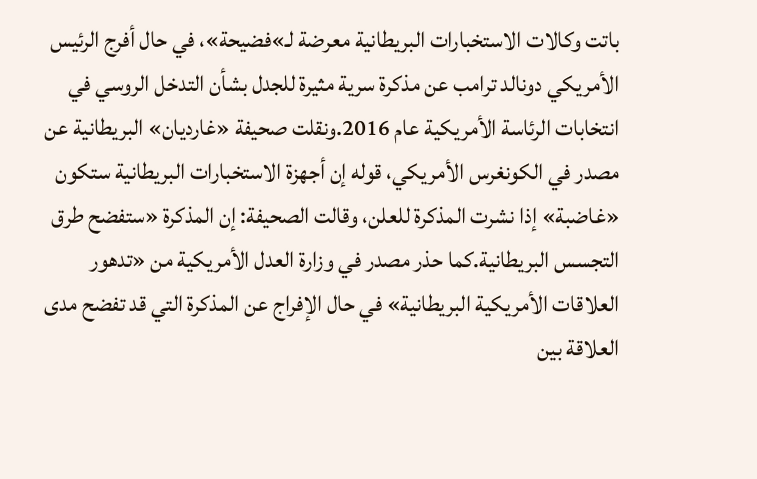باتت وكالات الاستخبارات البريطانية معرضة لـ»فضيحة»، في حال أفرج الرئيس الأمريكي دونالد ترامب عن مذكرة سرية مثيرة للجدل بشأن التدخل الروسي في انتخابات الرئاسة الأمريكية عام 2016.ونقلت صحيفة «غارديان» البريطانية عن مصدر في الكونغرس الأمريكي، قوله إن أجهزة الاستخبارات البريطانية ستكون «غاضبة» إذا نشرت المذكرة للعلن، وقالت الصحيفة: إن المذكرة «ستفضح طرق التجسس البريطانية.كما حذر مصدر في وزارة العدل الأمريكية من «تدهور العلاقات الأمريكية البريطانية» في حال الإفراج عن المذكرة التي قد تفضح مدى العلاقة بين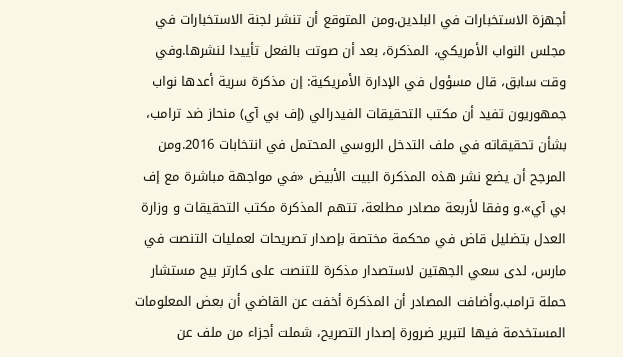أجهزة الاستخبارات في البلدين.ومن المتوقع أن تنشر لجنة الاستخبارات في مجلس النواب الأمريكي، المذكرة، بعد أن صوتت بالفعل تأييدا لنشرها.وفي وقت سابق، قال مسؤول في الإدارة الأمريكية: إن مذكرة سرية أعدها نواب جمهوريون تفيد أن مكتب التحقيقات الفيدرالي (إف بي آي) منحاز ضد ترامب، بشأن تحقيقاته في ملف التدخل الروسي المحتمل في انتخابات 2016.ومن المرجح أن يضع نشر هذه المذكرة البيت الأبيض «في مواجهة مباشرة مع إف بي آي».و وفقا لأربعة مصادر مطلعة، تتهم المذكرة مكتب التحقيقات و وزارة العدل بتضليل قاض في محكمة مختصة بإصدار تصريحات لعمليات التنصت في مارس، لدى سعي الجهتين لاستصدار مذكرة للتنصت على كارتر بيج مستشار حملة ترامب.وأضافت المصادر أن المذكرة أخفت عن القاضي أن بعض المعلومات المستخدمة فيها لتبرير ضرورة إصدار التصريح، شملت أجزاء من ملف عن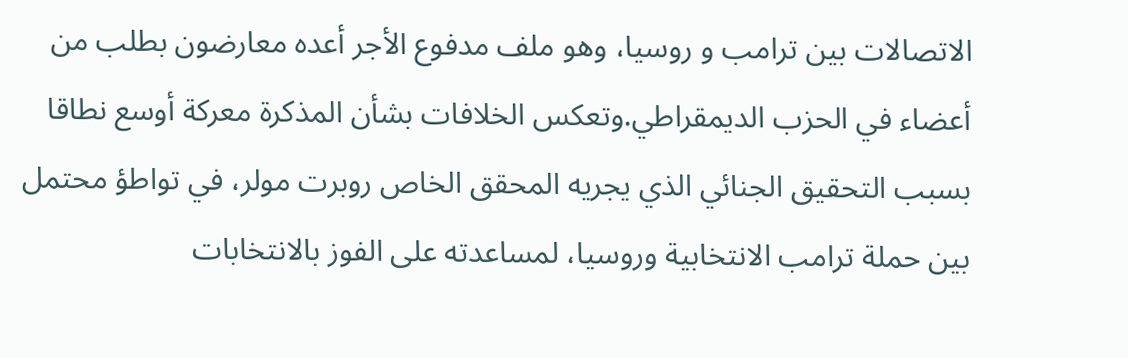الاتصالات بين ترامب و روسيا، وهو ملف مدفوع الأجر أعده معارضون بطلب من أعضاء في الحزب الديمقراطي.وتعكس الخلافات بشأن المذكرة معركة أوسع نطاقا بسبب التحقيق الجنائي الذي يجريه المحقق الخاص روبرت مولر، في تواطؤ محتمل بين حملة ترامب الانتخابية وروسيا، لمساعدته على الفوز بالانتخابات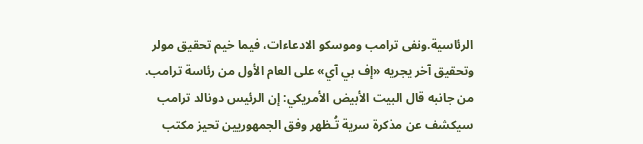الرئاسية.ونفى ترامب وموسكو الادعاءات، فيما خيم تحقيق مولر وتحقيق آخر يجريه «إف بي آي» على العام الأول من رئاسة ترامب. من جانبه قال البيت الأبيض الأمريكي: إن الرئيس دونالد ترامب سيكشف عن مذكرة سرية تُـظهر وفق الجمهوريين تحيز مكتب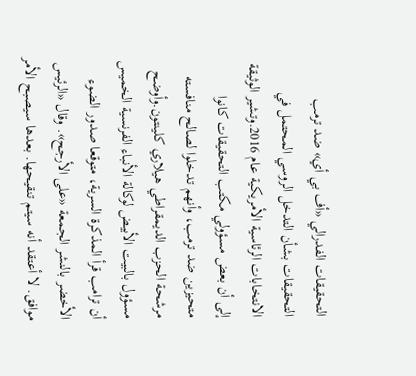التحقيقات الفدرالي «أف بي أي» ضد ترمب التحقيقات بشأن التدخل الروسي المحتمل في الانتخابات الرئاسية الأمريكية عام 2016.وتشير الوثيقة إلى أن بعض مسؤولي مكتب التحقيقات كانوا متحيزين ضد ترمب، وأنهم تدخلوا لصالح منافسته مرشحة الحزب الديمقراطي هيلاري كلينتون.وأوضح مسؤول بالبيت الأبيض لوكالة الأنباء الفرنسية الخميس أن ترامب قرأ المذكرة السرية، متوقعا صدور الضوء الأخضر بالنشر الجمعة «على الأرجح». وقال «الرئيس موافق. لا أعتقد أنه سيتم تنقيحها. بعدها سيصبح الأمر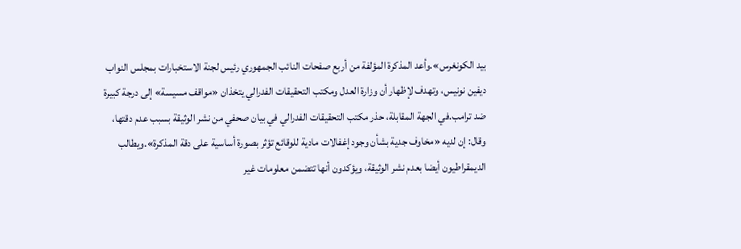بيد الكونغرس».وأعد المذكرة المؤلفة من أربع صفحات النائب الجمهوري رئيس لجنة الاستخبارات بمجلس النواب ديفين نونيس، وتهدف لإظهار أن وزارة العدل ومكتب التحقيقات الفدرالي يتخذان «مواقف مسيسة» إلى درجة كبيرة ضد ترامب.في الجهة المقابلة، حذر مكتب التحقيقات الفدرالي في بيان صحفي من نشر الوثيقة بسبب عدم دقتها، وقال: إن لديه «مخاوف جدية بشأن وجود إغفالات مادية للوقائع تؤثر بصورة أساسية على دقة المذكرة».ويطالب الديمقراطيون أيضا بعدم نشر الوثيقة، ويؤكدون أنها تتضمن معلومات غير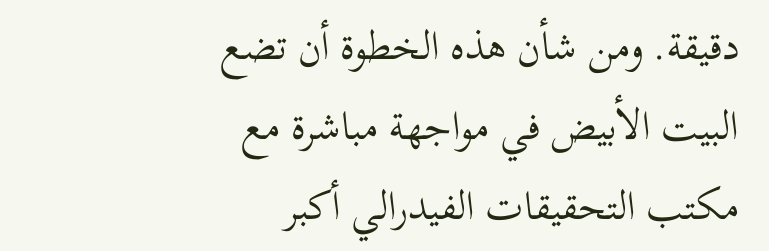دقيقة. ومن شأن هذه الخطوة أن تضع البيت الأبيض في مواجهة مباشرة مع مكتب التحقيقات الفيدرالي أكبر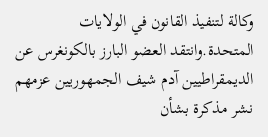وكالة لتنفيذ القانون في الولايات المتحدة.وانتقد العضو البارز بالكونغرس عن الديمقراطيين آدم شيف الجمهوريين عزمهم نشر مذكرة بشأن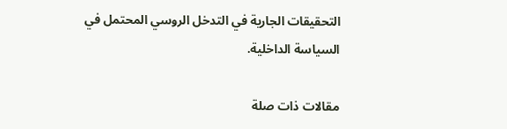التحقيقات الجارية في التدخل الروسي المحتمل في السياسة الداخلية.

مقالات ذات صلة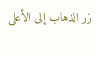زر الذهاب إلى الأعلى